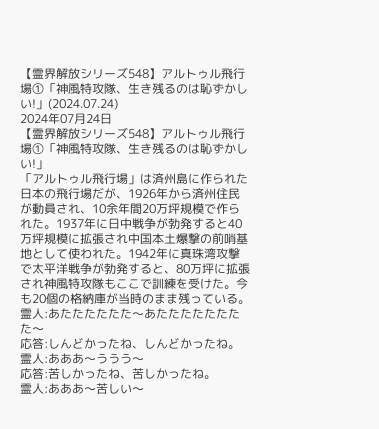【霊界解放シリーズ548】アルトゥル飛行場①「神風特攻隊、生き残るのは恥ずかしい!」(2024.07.24)
2024年07月24日
【霊界解放シリーズ548】アルトゥル飛行場①「神風特攻隊、生き残るのは恥ずかしい!」
「アルトゥル飛行場」は済州島に作られた日本の飛行場だが、1926年から済州住民が動員され、10余年間20万坪規模で作られた。1937年に日中戦争が勃発すると40万坪規模に拡張され中国本土爆撃の前哨基地として使われた。1942年に真珠湾攻撃で太平洋戦争が勃発すると、80万坪に拡張され神風特攻隊もここで訓練を受けた。今も20個の格納庫が当時のまま残っている。
霊人:あたたたたたた〜あたたたたたたたた〜
応答:しんどかったね、しんどかったね。
霊人:あああ〜ううう〜
応答:苦しかったね、苦しかったね。
霊人:あああ〜苦しい〜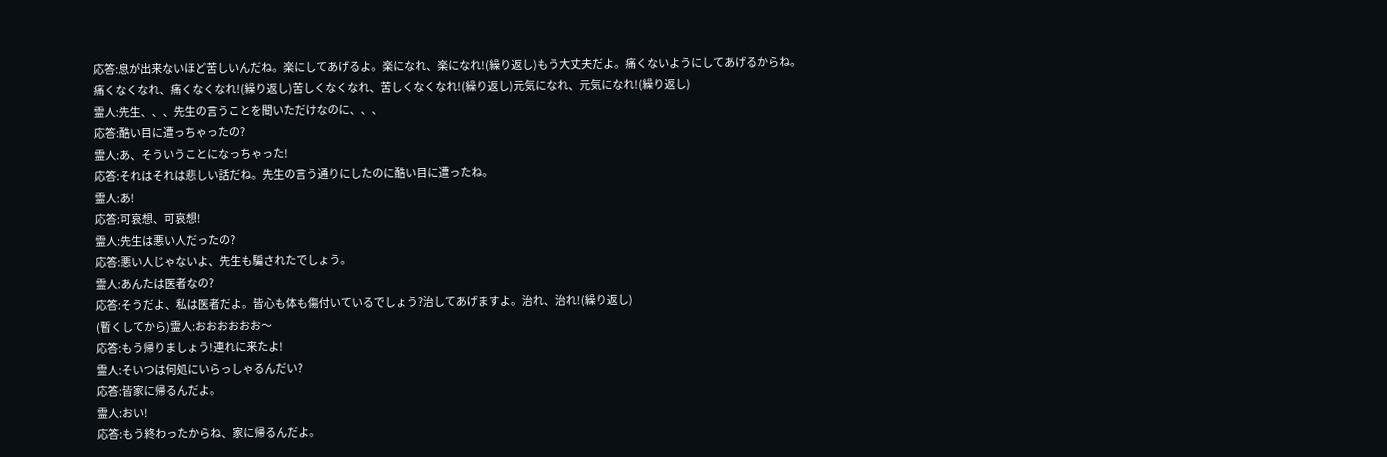応答:息が出来ないほど苦しいんだね。楽にしてあげるよ。楽になれ、楽になれ!(繰り返し)もう大丈夫だよ。痛くないようにしてあげるからね。痛くなくなれ、痛くなくなれ!(繰り返し)苦しくなくなれ、苦しくなくなれ!(繰り返し)元気になれ、元気になれ!(繰り返し)
霊人:先生、、、先生の言うことを聞いただけなのに、、、
応答:酷い目に遭っちゃったの?
霊人:あ、そういうことになっちゃった!
応答:それはそれは悲しい話だね。先生の言う通りにしたのに酷い目に遭ったね。
霊人:あ!
応答:可哀想、可哀想!
霊人:先生は悪い人だったの?
応答:悪い人じゃないよ、先生も騙されたでしょう。
霊人:あんたは医者なの?
応答:そうだよ、私は医者だよ。皆心も体も傷付いているでしょう?治してあげますよ。治れ、治れ!(繰り返し)
(暫くしてから)霊人:おおおおおお〜
応答:もう帰りましょう!連れに来たよ!
霊人:そいつは何処にいらっしゃるんだい?
応答:皆家に帰るんだよ。
霊人:おい!
応答:もう終わったからね、家に帰るんだよ。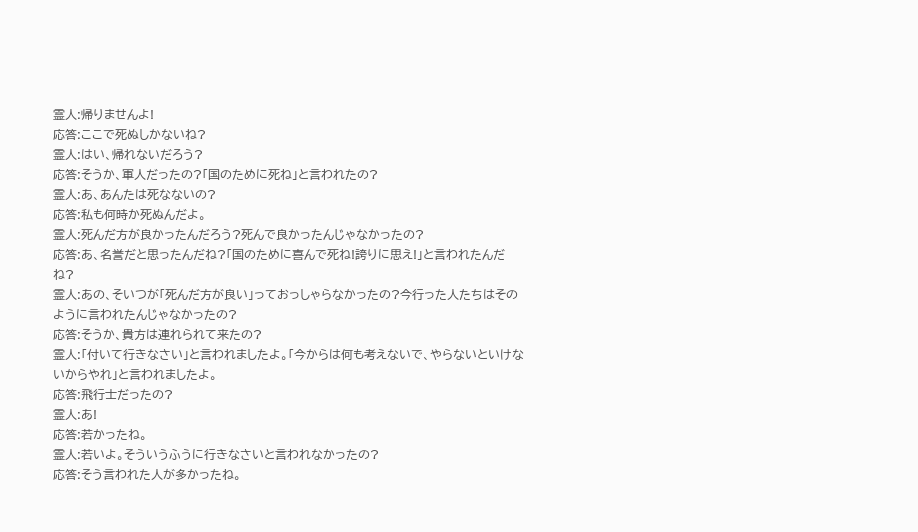霊人:帰りませんよ!
応答:ここで死ぬしかないね?
霊人:はい、帰れないだろう?
応答:そうか、軍人だったの?「国のために死ね」と言われたの?
霊人:あ、あんたは死なないの?
応答:私も何時か死ぬんだよ。
霊人:死んだ方が良かったんだろう?死んで良かったんじゃなかったの?
応答:あ、名誉だと思ったんだね?「国のために喜んで死ね!誇りに思え!」と言われたんだね?
霊人:あの、そいつが「死んだ方が良い」っておっしゃらなかったの?今行った人たちはそのように言われたんじゃなかったの?
応答:そうか、貴方は連れられて来たの?
霊人:「付いて行きなさい」と言われましたよ。「今からは何も考えないで、やらないといけないからやれ」と言われましたよ。
応答:飛行士だったの?
霊人:あ!
応答:若かったね。
霊人:若いよ。そういうふうに行きなさいと言われなかったの?
応答:そう言われた人が多かったね。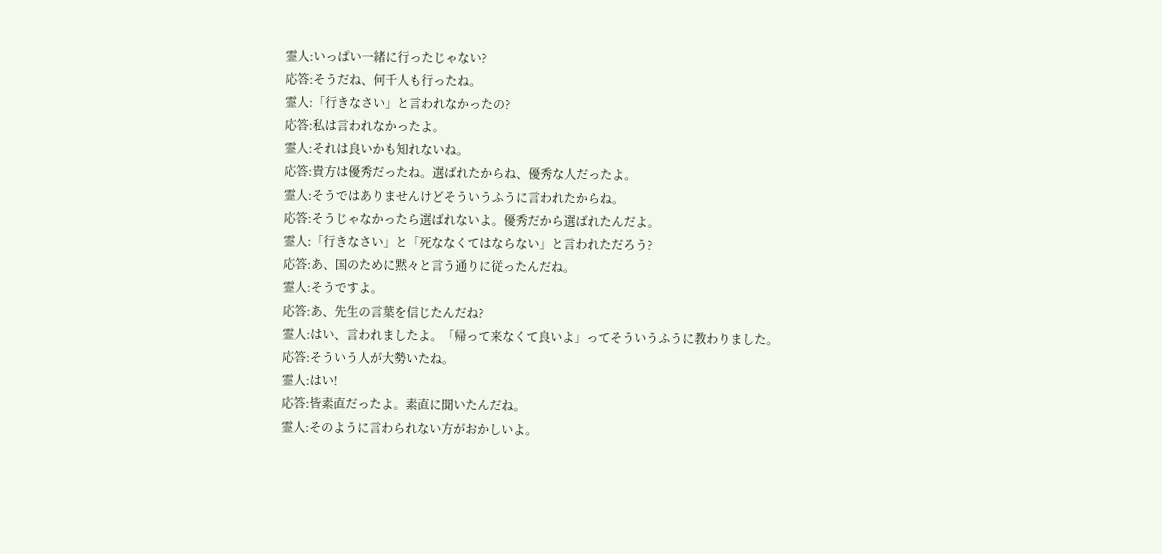霊人:いっぱい一緒に行ったじゃない?
応答:そうだね、何千人も行ったね。
霊人:「行きなさい」と言われなかったの?
応答:私は言われなかったよ。
霊人:それは良いかも知れないね。
応答:貴方は優秀だったね。選ばれたからね、優秀な人だったよ。
霊人:そうではありませんけどそういうふうに言われたからね。
応答:そうじゃなかったら選ばれないよ。優秀だから選ばれたんだよ。
霊人:「行きなさい」と「死ななくてはならない」と言われただろう?
応答:あ、国のために黙々と言う通りに従ったんだね。
霊人:そうですよ。
応答:あ、先生の言葉を信じたんだね?
霊人:はい、言われましたよ。「帰って来なくて良いよ」ってそういうふうに教わりました。
応答:そういう人が大勢いたね。
霊人:はい!
応答:皆素直だったよ。素直に聞いたんだね。
霊人:そのように言わられない方がおかしいよ。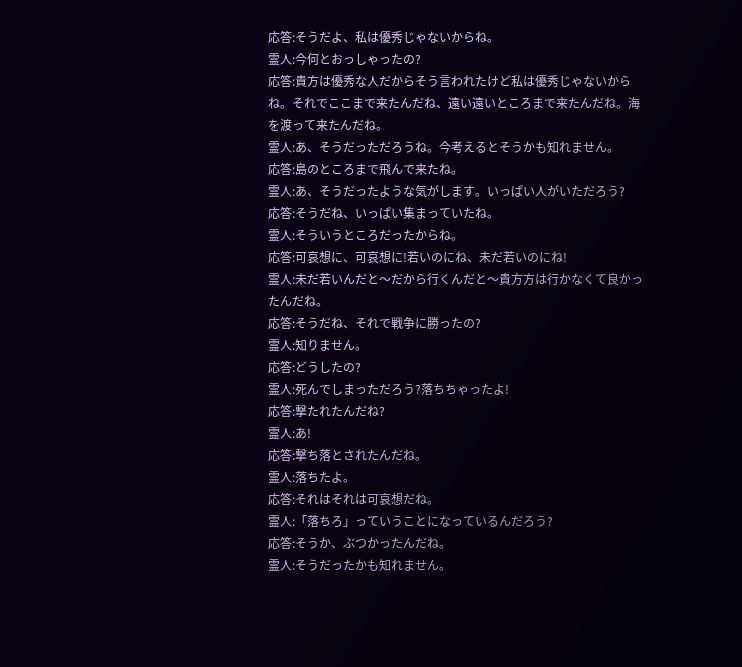応答:そうだよ、私は優秀じゃないからね。
霊人:今何とおっしゃったの?
応答:貴方は優秀な人だからそう言われたけど私は優秀じゃないからね。それでここまで来たんだね、遠い遠いところまで来たんだね。海を渡って来たんだね。
霊人:あ、そうだっただろうね。今考えるとそうかも知れません。
応答:島のところまで飛んで来たね。
霊人:あ、そうだったような気がします。いっぱい人がいただろう?
応答:そうだね、いっぱい集まっていたね。
霊人:そういうところだったからね。
応答:可哀想に、可哀想に!若いのにね、未だ若いのにね!
霊人:未だ若いんだと〜だから行くんだと〜貴方方は行かなくて良かったんだね。
応答:そうだね、それで戦争に勝ったの?
霊人:知りません。
応答:どうしたの?
霊人:死んでしまっただろう?落ちちゃったよ!
応答:撃たれたんだね?
霊人:あ!
応答:撃ち落とされたんだね。
霊人:落ちたよ。
応答:それはそれは可哀想だね。
霊人:「落ちろ」っていうことになっているんだろう?
応答:そうか、ぶつかったんだね。
霊人:そうだったかも知れません。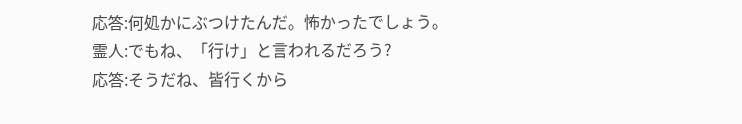応答:何処かにぶつけたんだ。怖かったでしょう。
霊人:でもね、「行け」と言われるだろう?
応答:そうだね、皆行くから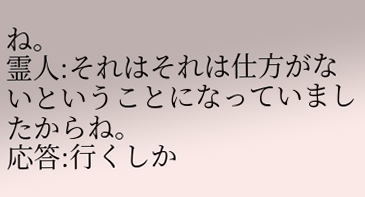ね。
霊人:それはそれは仕方がないということになっていましたからね。
応答:行くしか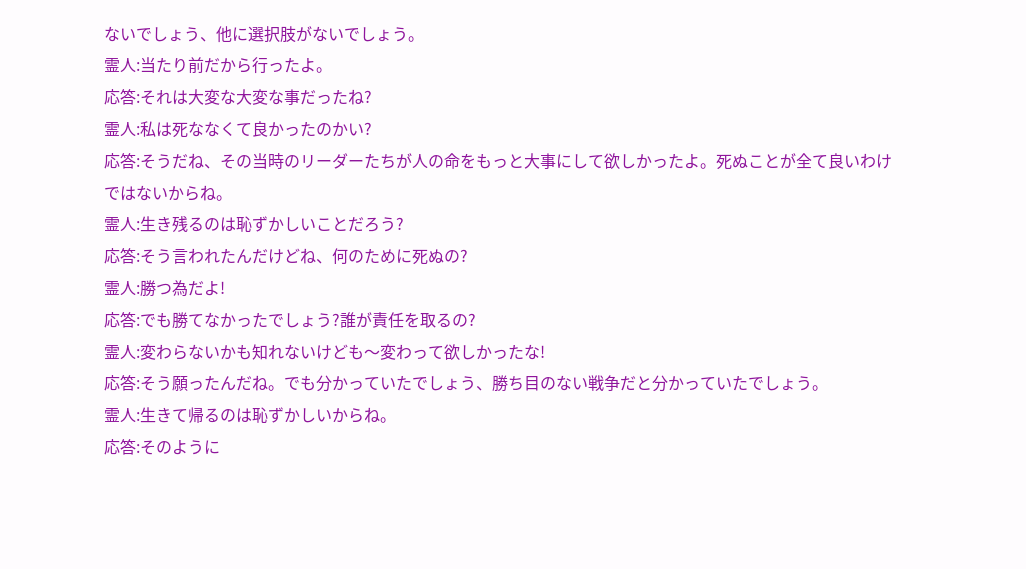ないでしょう、他に選択肢がないでしょう。
霊人:当たり前だから行ったよ。
応答:それは大変な大変な事だったね?
霊人:私は死ななくて良かったのかい?
応答:そうだね、その当時のリーダーたちが人の命をもっと大事にして欲しかったよ。死ぬことが全て良いわけではないからね。
霊人:生き残るのは恥ずかしいことだろう?
応答:そう言われたんだけどね、何のために死ぬの?
霊人:勝つ為だよ!
応答:でも勝てなかったでしょう?誰が責任を取るの?
霊人:変わらないかも知れないけども〜変わって欲しかったな!
応答:そう願ったんだね。でも分かっていたでしょう、勝ち目のない戦争だと分かっていたでしょう。
霊人:生きて帰るのは恥ずかしいからね。
応答:そのように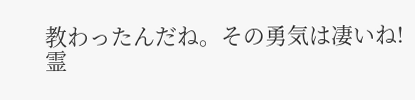教わったんだね。その勇気は凄いね!
霊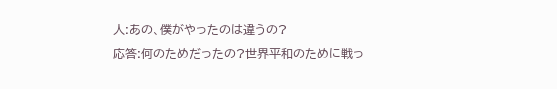人:あの、僕がやったのは違うの?
応答:何のためだったの?世界平和のために戦っ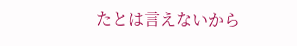たとは言えないから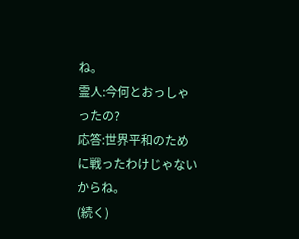ね。
霊人:今何とおっしゃったの?
応答:世界平和のために戦ったわけじゃないからね。
(続く)